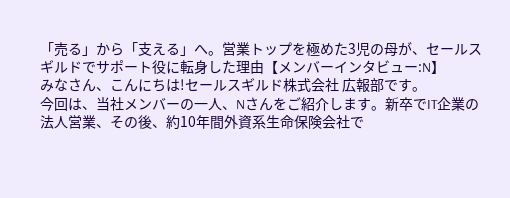「売る」から「支える」へ。営業トップを極めた3児の母が、セールスギルドでサポート役に転身した理由【メンバーインタビュー:N】
みなさん、こんにちは!セールスギルド株式会社 広報部です。
今回は、当社メンバーの一人、Nさんをご紹介します。新卒でIT企業の法人営業、その後、約10年間外資系生命保険会社で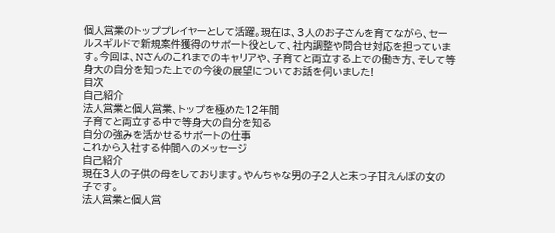個人営業のトッププレイヤーとして活躍。現在は、3人のお子さんを育てながら、セールスギルドで新規案件獲得のサポート役として、社内調整や問合せ対応を担っています。今回は、Nさんのこれまでのキャリアや、子育てと両立する上での働き方、そして等身大の自分を知った上での今後の展望についてお話を伺いました!
目次
自己紹介
法人営業と個人営業、トップを極めた12年間
子育てと両立する中で等身大の自分を知る
自分の強みを活かせるサポートの仕事
これから入社する仲間へのメッセージ
自己紹介
現在3人の子供の母をしております。やんちゃな男の子2人と末っ子甘えんぼの女の子です。
法人営業と個人営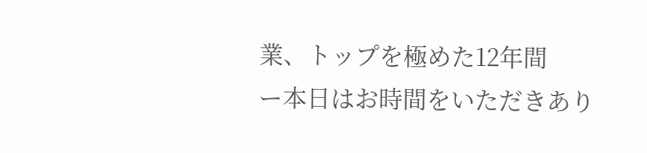業、トップを極めた12年間
ー本日はお時間をいただきあり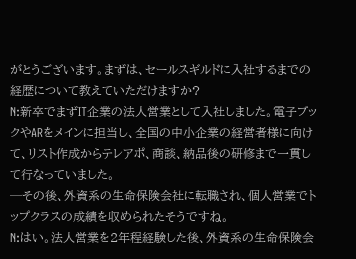がとうございます。まずは、セールスギルドに入社するまでの経歴について教えていただけますか?
N:新卒でまずIT企業の法人営業として入社しました。電子ブックやARをメインに担当し、全国の中小企業の経営者様に向けて、リスト作成からテレアポ、商談、納品後の研修まで一貫して行なっていました。
─その後、外資系の生命保険会社に転職され、個人営業でトップクラスの成績を収められたそうですね。
N:はい。法人営業を2年程経験した後、外資系の生命保険会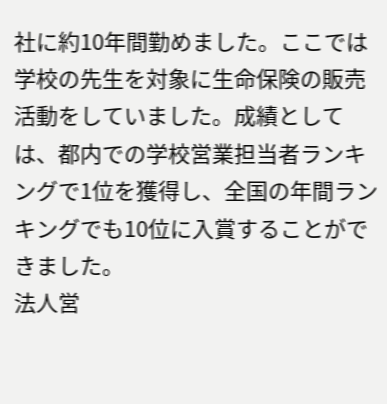社に約10年間勤めました。ここでは学校の先生を対象に生命保険の販売活動をしていました。成績としては、都内での学校営業担当者ランキングで1位を獲得し、全国の年間ランキングでも10位に入賞することができました。
法人営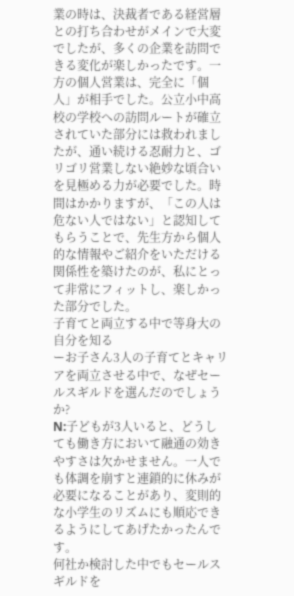業の時は、決裁者である経営層との打ち合わせがメインで大変でしたが、多くの企業を訪問できる変化が楽しかったです。一方の個人営業は、完全に「個人」が相手でした。公立小中高校の学校への訪問ルートが確立されていた部分には救われましたが、通い続ける忍耐力と、ゴリゴリ営業しない絶妙な頃合いを見極める力が必要でした。時間はかかりますが、「この人は危ない人ではない」と認知してもらうことで、先生方から個人的な情報やご紹介をいただける関係性を築けたのが、私にとって非常にフィットし、楽しかった部分でした。
子育てと両立する中で等身大の自分を知る
ーお子さん3人の子育てとキャリアを両立させる中で、なぜセールスギルドを選んだのでしょうか?
N:子どもが3人いると、どうしても働き方において融通の効きやすさは欠かせません。一人でも体調を崩すと連鎖的に休みが必要になることがあり、変則的な小学生のリズムにも順応できるようにしてあげたかったんです。
何社か検討した中でもセールスギルドを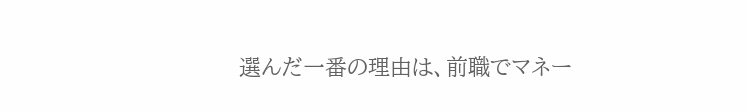選んだ一番の理由は、前職でマネー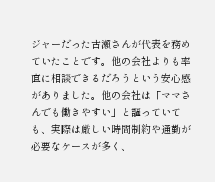ジャーだった古瀬さんが代表を務めていたことです。他の会社よりも率直に相談できるだろうという安心感がありました。他の会社は「ママさんでも働きやすい」と謳っていても、実際は厳しい時間制約や通勤が必要なケースが多く、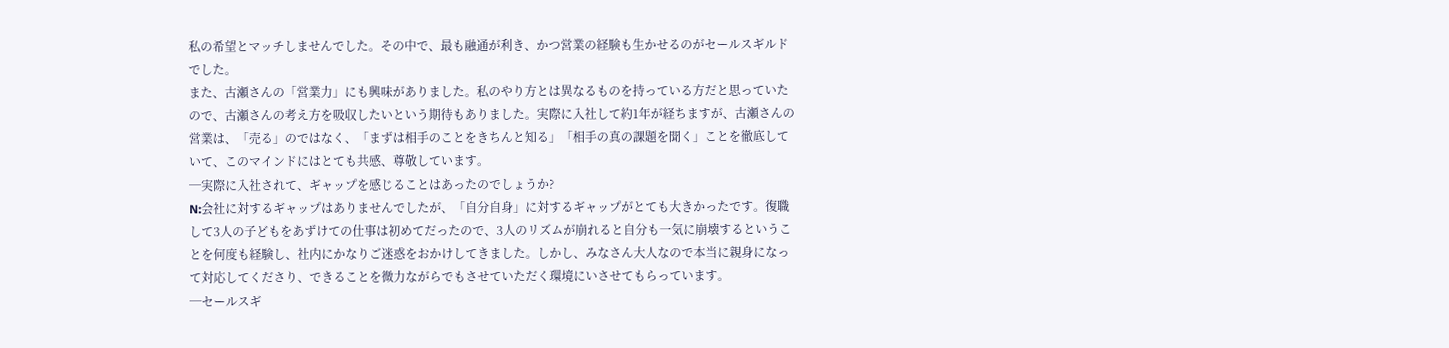私の希望とマッチしませんでした。その中で、最も融通が利き、かつ営業の経験も生かせるのがセールスギルドでした。
また、古瀬さんの「営業力」にも興味がありました。私のやり方とは異なるものを持っている方だと思っていたので、古瀬さんの考え方を吸収したいという期待もありました。実際に入社して約1年が経ちますが、古瀬さんの営業は、「売る」のではなく、「まずは相手のことをきちんと知る」「相手の真の課題を聞く」ことを徹底していて、このマインドにはとても共感、尊敬しています。
─実際に入社されて、ギャップを感じることはあったのでしょうか?
N:会社に対するギャップはありませんでしたが、「自分自身」に対するギャップがとても大きかったです。復職して3人の子どもをあずけての仕事は初めてだったので、3人のリズムが崩れると自分も一気に崩壊するということを何度も経験し、社内にかなりご迷惑をおかけしてきました。しかし、みなさん大人なので本当に親身になって対応してくださり、できることを微力ながらでもさせていただく環境にいさせてもらっています。
─セールスギ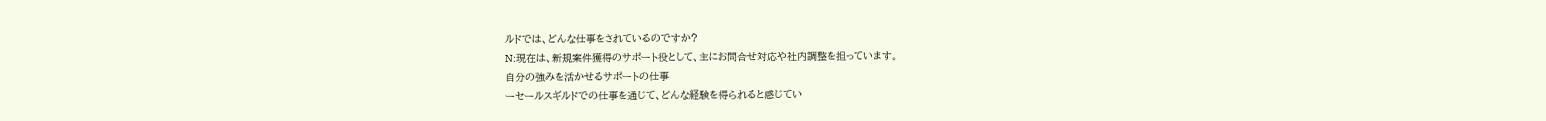ルドでは、どんな仕事をされているのですか?
N:現在は、新規案件獲得のサポート役として、主にお問合せ対応や社内調整を担っています。
自分の強みを活かせるサポートの仕事
ーセールスギルドでの仕事を通じて、どんな経験を得られると感じてい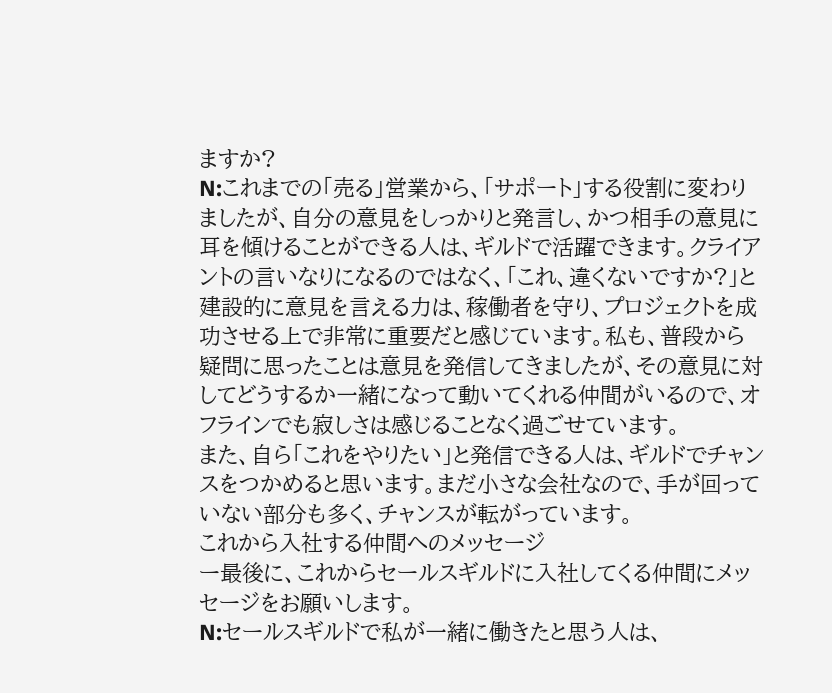ますか?
N:これまでの「売る」営業から、「サポート」する役割に変わりましたが、自分の意見をしっかりと発言し、かつ相手の意見に耳を傾けることができる人は、ギルドで活躍できます。クライアントの言いなりになるのではなく、「これ、違くないですか?」と建設的に意見を言える力は、稼働者を守り、プロジェクトを成功させる上で非常に重要だと感じています。私も、普段から疑問に思ったことは意見を発信してきましたが、その意見に対してどうするか一緒になって動いてくれる仲間がいるので、オフラインでも寂しさは感じることなく過ごせています。
また、自ら「これをやりたい」と発信できる人は、ギルドでチャンスをつかめると思います。まだ小さな会社なので、手が回っていない部分も多く、チャンスが転がっています。
これから入社する仲間へのメッセージ
ー最後に、これからセールスギルドに入社してくる仲間にメッセージをお願いします。
N:セールスギルドで私が一緒に働きたと思う人は、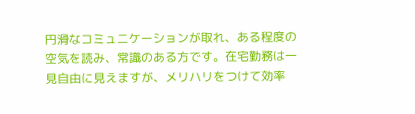円滑なコミュニケーションが取れ、ある程度の空気を読み、常識のある方です。在宅勤務は一見自由に見えますが、メリハリをつけて効率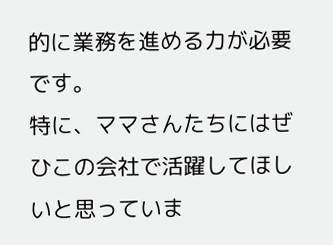的に業務を進める力が必要です。
特に、ママさんたちにはぜひこの会社で活躍してほしいと思っていま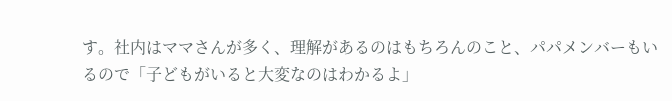す。社内はママさんが多く、理解があるのはもちろんのこと、パパメンバーもいるので「子どもがいると大変なのはわかるよ」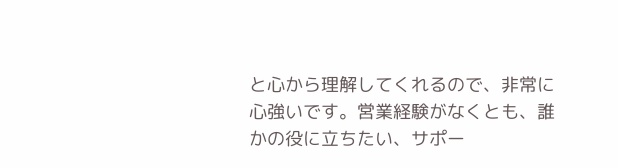と心から理解してくれるので、非常に心強いです。営業経験がなくとも、誰かの役に立ちたい、サポー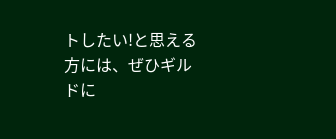トしたい!と思える方には、ぜひギルドに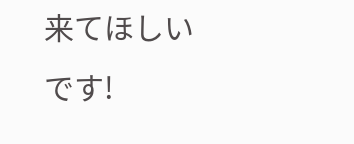来てほしいです!